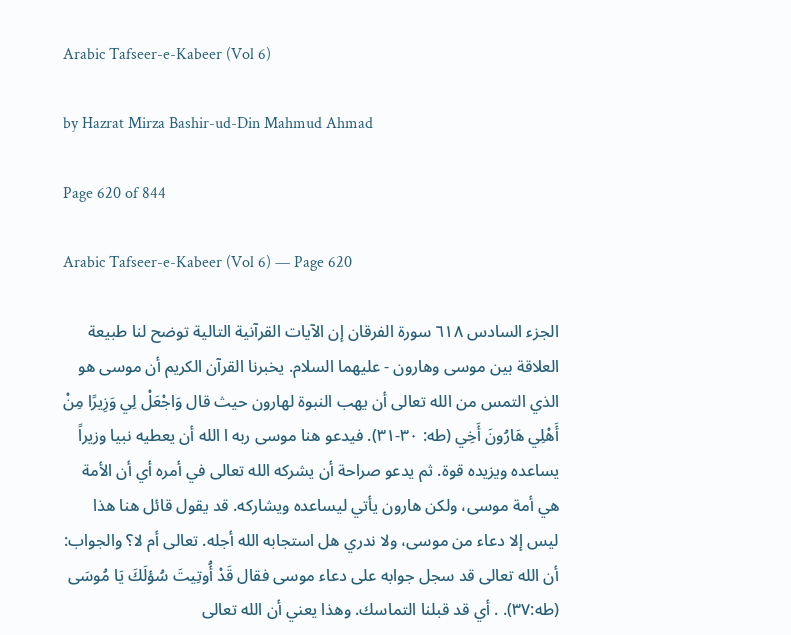Arabic Tafseer-e-Kabeer (Vol 6)

by Hazrat Mirza Bashir-ud-Din Mahmud Ahmad

Page 620 of 844

Arabic Tafseer-e-Kabeer (Vol 6) — Page 620

الجزء السادس ٦١٨ سورة الفرقان إن الآيات القرآنية التالية توضح لنا طبيعة العلاقة بين موسى وهارون - عليهما السلام. يخبرنا القرآن الكريم أن موسى هو الذي التمس من الله تعالى أن يهب النبوة لهارون حيث قال وَاجْعَلْ لِي وَزِيرًا مِنْ أَهْلِي هَارُونَ أَخِي (طه: ۳۰-۳۱). فيدعو هنا موسى ربه ا الله أن يعطيه نبيا وزيراً يساعده ويزيده قوة. ثم يدعو صراحة أن يشركه الله تعالى في أمره أي أن الأمة هي أمة موسى، ولكن هارون يأتي ليساعده ويشاركه. قد يقول قائل هنا هذا ليس إلا دعاء من موسى، ولا ندري هل استجابه الله أجله. تعالى أم لا؟ والجواب: أن الله تعالى قد سجل جوابه على دعاء موسى فقال قَدْ أُوتِيتَ سُؤلَكَ يَا مُوسَى (طه:۳۷). . أي قد قبلنا التماسك. وهذا يعني أن الله تعالى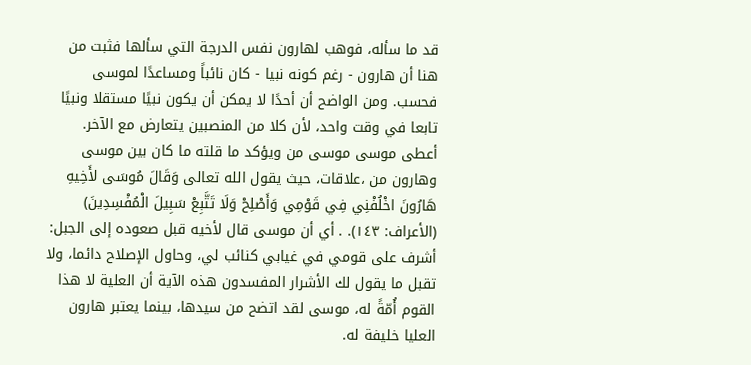قد ما سأله، فوهب لهارون نفس الدرجة التي سألها فثبت من هنا أن هارون - رغم كونه نبيا - كان نائباً ومساعدًا لموسى فحسب. ومن الواضح أن أحدًا لا يمكن أن يكون نبيًا مستقلا ونبيًا تابعا في وقت واحد، لأن كلا من المنصبين يتعارض مع الآخر. أعطى موسى موسی من ويؤكد ما قلته ما كان بين موسى وهارون من ،علاقات، حيث يقول الله تعالى وَقَالَ مُوسَى لأَخِيهِ هَارُونَ اخْلُفْنِي فِي قَوْمِي وَأَصْلِحْ وَلَا تَتَّبِعْ سَبِيلَ الْمُفْسِدِينَ) (الأعراف: ١٤٣). . أي أن موسى قال لأخيه قبل صعوده إلى الجبل: أشرف على قومي في غيابي كنائب لي، وحاول الإصلاح دائما، ولا تقبل ما يقول لك الأشرار المفسدون هذه الآية أن العلية لا هذا القوم أُمّةً له، موسی لقد اتضح من سيدها، بينما يعتبر هارون العليا خليفة له.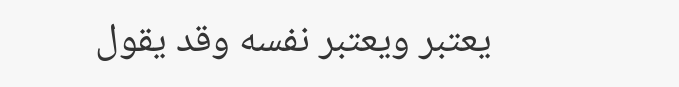يعتبر ويعتبر نفسه وقد يقول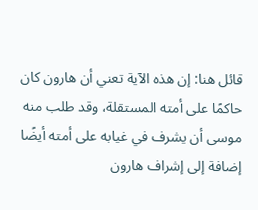قائل هنا: إن هذه الآية تعني أن هارون كان حاكمًا على أمته المستقلة، وقد طلب منه موسى أن يشرف في غيابه على أمته أيضًا إضافة إلى إشراف هارون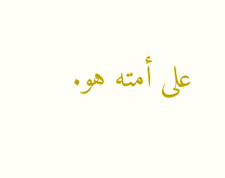على أمته هو.